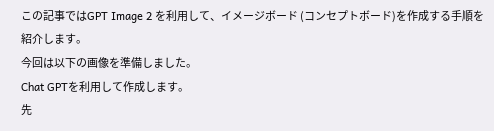この記事ではGPT Image 2 を利用して、イメージボード (コンセプトボード)を作成する手順を紹介します。
今回は以下の画像を準備しました。
Chat GPTを利用して作成します。
先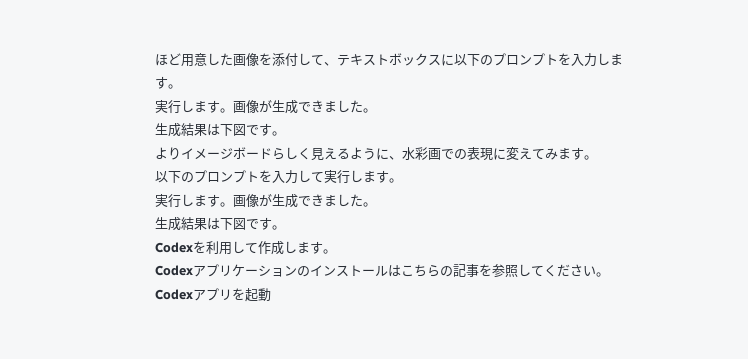ほど用意した画像を添付して、テキストボックスに以下のプロンプトを入力します。
実行します。画像が生成できました。
生成結果は下図です。
よりイメージボードらしく見えるように、水彩画での表現に変えてみます。
以下のプロンプトを入力して実行します。
実行します。画像が生成できました。
生成結果は下図です。
Codexを利用して作成します。
Codexアプリケーションのインストールはこちらの記事を参照してください。
Codexアプリを起動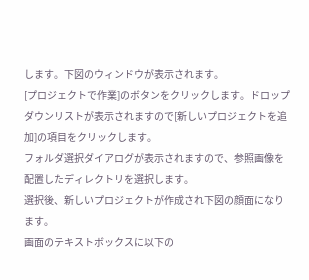します。下図のウィンドウが表示されます。
[プロジェクトで作業]のボタンをクリックします。ドロップダウンリストが表示されますので[新しいプロジェクトを追加]の項目をクリックします。
フォルダ選択ダイアログが表示されますので、参照画像を配置したディレクトリを選択します。
選択後、新しいプロジェクトが作成され下図の顔面になります。
画面のテキストボックスに以下の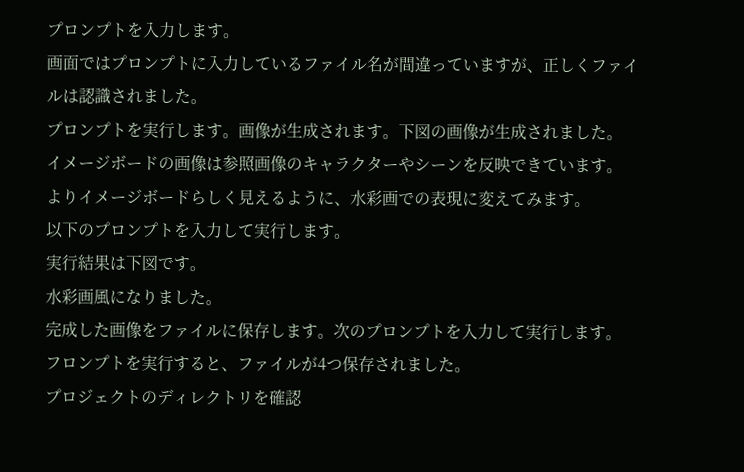プロンプトを入力します。
画面ではプロンプトに入力しているファイル名が間違っていますが、正しくファイルは認識されました。
プロンプトを実行します。画像が生成されます。下図の画像が生成されました。
イメージボードの画像は参照画像のキャラクターやシーンを反映できています。
よりイメージボードらしく見えるように、水彩画での表現に変えてみます。
以下のプロンプトを入力して実行します。
実行結果は下図です。
水彩画風になりました。
完成した画像をファイルに保存します。次のプロンプトを入力して実行します。
フロンプトを実行すると、ファイルが4つ保存されました。
プロジェクトのディレクトリを確認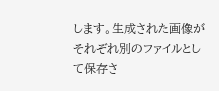します。生成された画像がそれぞれ別のファイルとして保存さ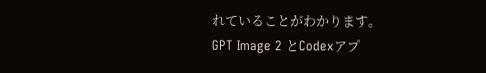れていることがわかります。
GPT Image 2 とCodexアプ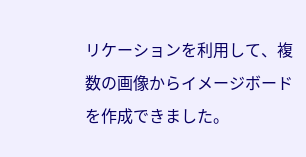リケーションを利用して、複数の画像からイメージボードを作成できました。